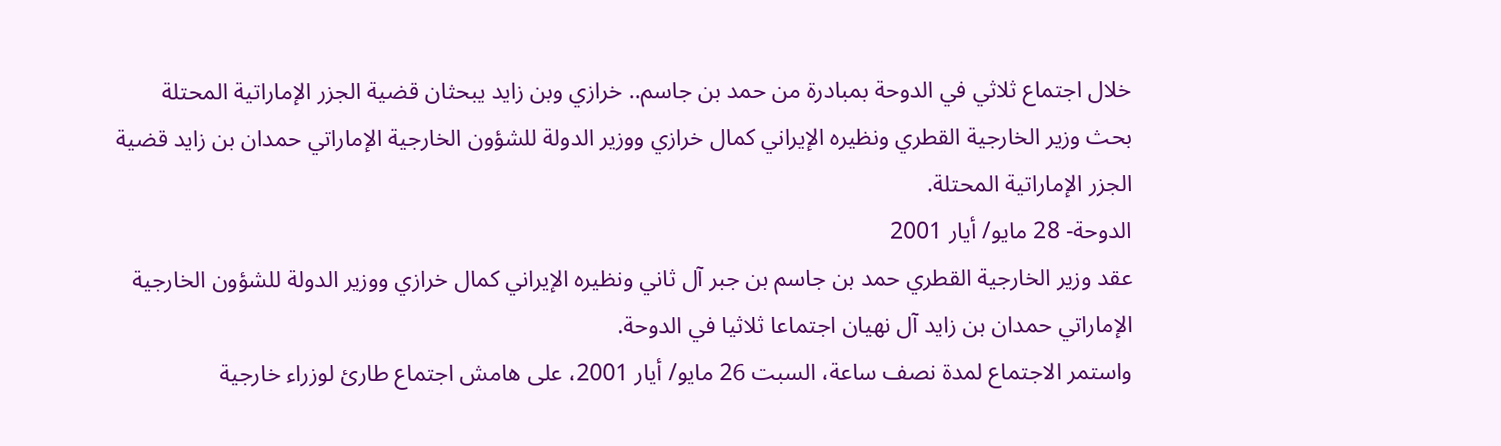خلال اجتماع ثلاثي في الدوحة بمبادرة من حمد بن جاسم.. خرازي وبن زايد يبحثان قضية الجزر الإماراتية المحتلة
بحث وزير الخارجية القطري ونظيره الإيراني كمال خرازي ووزير الدولة للشؤون الخارجية الإماراتي حمدان بن زايد قضية الجزر الإماراتية المحتلة.
الدوحة- 28 مايو/ أيار 2001
عقد وزير الخارجية القطري حمد بن جاسم بن جبر آل ثاني ونظيره الإيراني كمال خرازي ووزير الدولة للشؤون الخارجية الإماراتي حمدان بن زايد آل نهيان اجتماعا ثلاثيا في الدوحة.
واستمر الاجتماع لمدة نصف ساعة، السبت 26 مايو/ أيار 2001، على هامش اجتماع طارئ لوزراء خارجية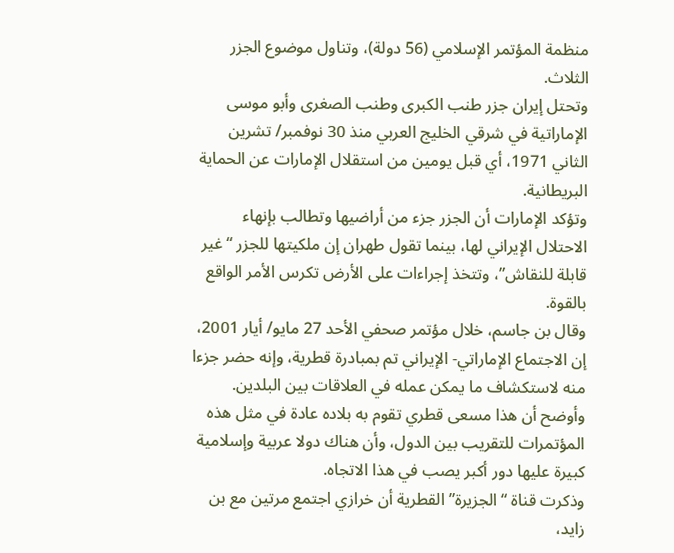منظمة المؤتمر الإسلامي (56 دولة)، وتناول موضوع الجزر الثلاث.
وتحتل إيران جزر طنب الكبرى وطنب الصغرى وأبو موسى الإماراتية في شرقي الخليج العربي منذ 30 نوفمبر/ تشرين الثاني 1971، أي قبل يومين من استقلال الإمارات عن الحماية البريطانية.
وتؤكد الإمارات أن الجزر جزء من أراضيها وتطالب بإنهاء الاحتلال الإيراني لها، بينما تقول طهران إن ملكيتها للجزر “غير قابلة للنقاش”، وتتخذ إجراءات على الأرض تكرس الأمر الواقع بالقوة.
وقال بن جاسم، خلال مؤتمر صحفي الأحد 27 مايو/ أيار 2001، إن الاجتماع الإماراتي- الإيراني تم بمبادرة قطرية، وإنه حضر جزءا منه لاستكشاف ما يمكن عمله في العلاقات بين البلدين.
وأوضح أن هذا مسعى قطري تقوم به بلاده عادة في مثل هذه المؤتمرات للتقريب بين الدول، وأن هناك دولا عربية وإسلامية كبيرة عليها دور أكبر يصب في هذا الاتجاه.
وذكرت قناة “الجزيرة” القطرية أن خرازي اجتمع مرتين مع بن زايد،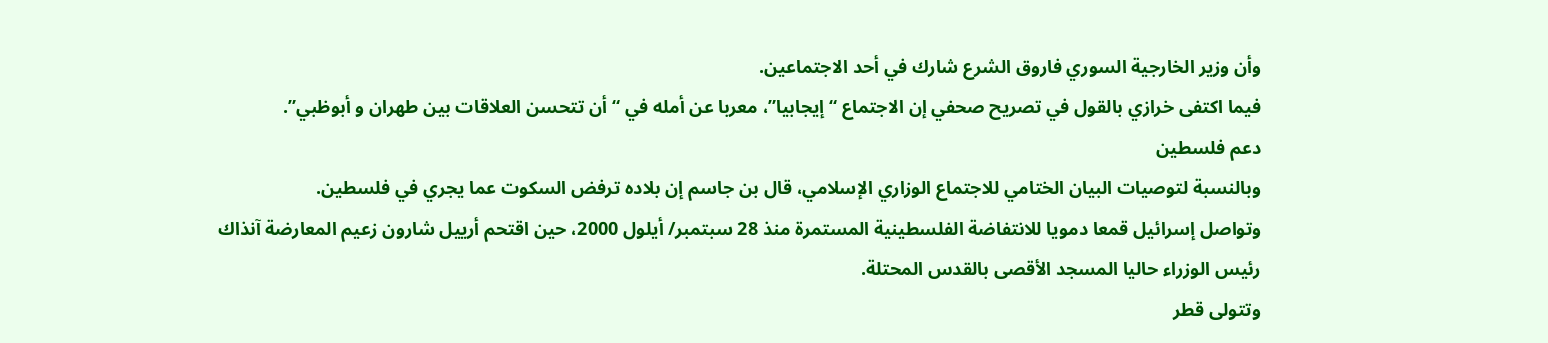وأن وزير الخارجية السوري فاروق الشرع شارك في أحد الاجتماعين.
فيما اكتفى خرازي بالقول في تصريح صحفي إن الاجتماع “إيجابيا”، معربا عن أمله في “أن تتحسن العلاقات بين طهران و أبوظبي”.
دعم فلسطين
وبالنسبة لتوصيات البيان الختامي للاجتماع الوزاري الإسلامي، قال بن جاسم إن بلاده ترفض السكوت عما يجري في فلسطين.
وتواصل إسرائيل قمعا دمويا للانتفاضة الفلسطينية المستمرة منذ 28 سبتمبر/ أيلول 2000، حين اقتحم أرييل شارون زعيم المعارضة آنذاك رئيس الوزراء حاليا المسجد الأقصى بالقدس المحتلة.
وتتولى قطر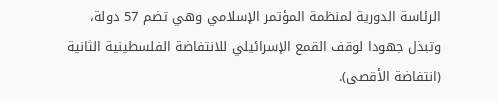الرئاسة الدورية لمنظمة المؤتمر الإسلامي وهي تضم 57 دولة، وتبذل جهودا لوقف القمع الإسرائيلي للانتفاضة الفلسطينية الثانية (انتفاضة الأقصى).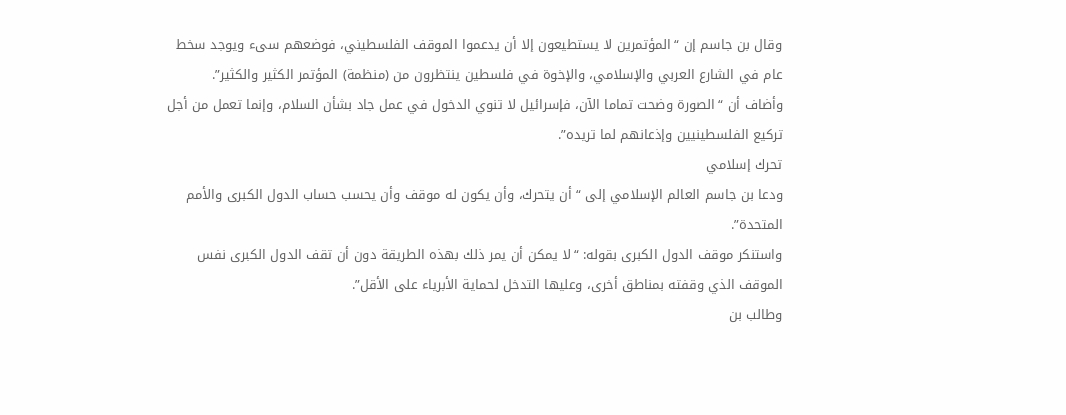وقال بن جاسم إن “المؤتمرين لا يستطيعون إلا أن يدعموا الموقف الفلسطيني، فوضعهم سىء ويوجد سخط عام في الشارع العربي والإسلامي، والإخوة في فلسطين ينتظرون من (منظمة) المؤتمر الكثير والكثير”.
وأضاف أن “الصورة وضحت تماما الآن، فإسرائيل لا تنوي الدخول في عمل جاد بشأن السلام، وإنما تعمل من أجل تركيع الفلسطينيين وإذعانهم لما تريده”.
تحرك إسلامي
ودعا بن جاسم العالم الإسلامي إلى “أن يتحرك، وأن يكون له موقف وأن يحسب حساب الدول الكبرى والأمم المتحدة”.
واستنكر موقف الدول الكبرى بقوله: “لا يمكن أن يمر ذلك بهذه الطريقة دون أن تقف الدول الكبرى نفس الموقف الذي وقفته بمناطق أخرى، وعليها التدخل لحماية الأبرياء على الأقل”.
وطالب بن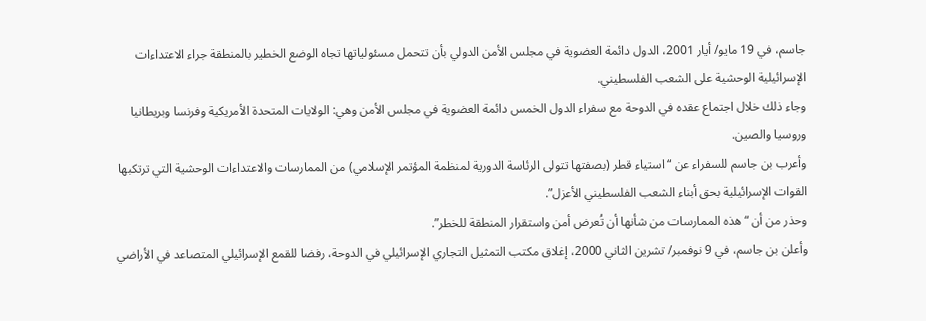جاسم، في 19 مايو/ أيار 2001، الدول دائمة العضوية في مجلس الأمن الدولي بأن تتحمل مسئولياتها تجاه الوضع الخطير بالمنطقة جراء الاعتداءات الإسرائيلية الوحشية على الشعب الفلسطيني.
وجاء ذلك خلال اجتماع عقده في الدوحة مع سفراء الدول الخمس دائمة العضوية في مجلس الأمن وهي: الولايات المتحدة الأمريكية وفرنسا وبريطانيا وروسيا والصين.
وأعرب بن جاسم للسفراء عن “استياء قطر (بصفتها تتولى الرئاسة الدورية لمنظمة المؤتمر الإسلامي) من الممارسات والاعتداءات الوحشية التي ترتكبها القوات الإسرائيلية بحق أبناء الشعب الفلسطيني الأعزل”.
وحذر من أن “هذه الممارسات من شأنها أن تُعرض أمن واستقرار المنطقة للخطر”.
وأعلن بن جاسم، في 9 نوفمبر/ تشرين الثاني 2000، إغلاق مكتب التمثيل التجاري الإسرائيلي في الدوحة، رفضا للقمع الإسرائيلي المتصاعد في الأراضي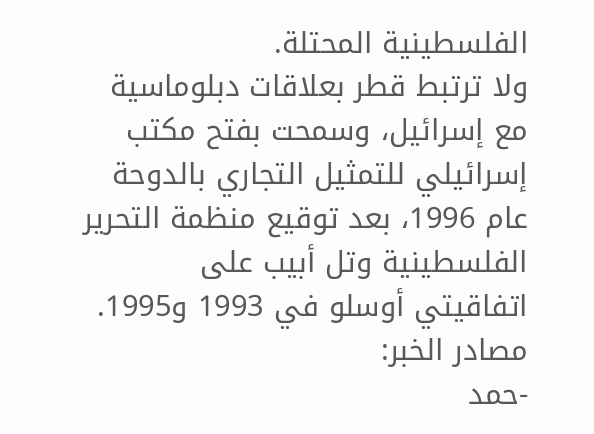الفلسطينية المحتلة.
ولا ترتبط قطر بعلاقات دبلوماسية مع إسرائيل، وسمحت بفتح مكتب إسرائيلي للتمثيل التجاري بالدوحة عام 1996، بعد توقيع منظمة التحرير الفلسطينية وتل أبيب على اتفاقيتي أوسلو في 1993 و1995.
مصادر الخبر:
-حمد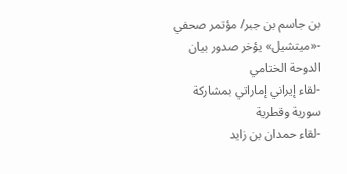بن جاسم بن جبر/ مؤتمر صحفي
-«ميتشيل» يؤخر صدور بيان الدوحة الختامي
-لقاء إيراني إماراتي بمشاركة سورية وقطرية
-لقاء حمدان بن زايد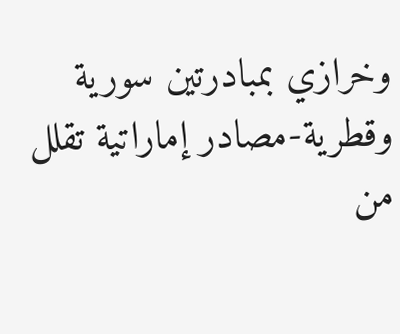وخرازي بمبادرتين سورية وقطرية-مصادر إماراتية تقلل من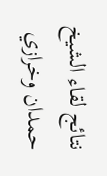نتائج لقاء الشيخ حمدان وخرازي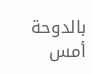بالدوحة أمس